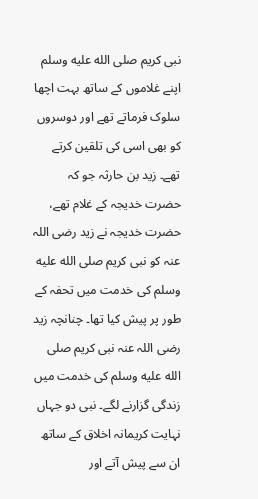نبی کریم صلى الله عليه وسلم اپنے غلاموں کے ساتھ بہت اچھا سلوک فرماتے تھے اور دوسروں کو بھی اسی کی تلقین کرتے تھے۔ زید بن حارثہ جو کہ حضرت خدیجہ کے غلام تھے، حضرت خدیجہ نے زید رضی اللہ عنہ کو نبی کریم صلى الله عليه وسلم کی خدمت میں تحفہ کے طور پر پیش کیا تھا۔ چنانچہ زید رضی اللہ عنہ نبی کریم صلى الله عليه وسلم کی خدمت میں زندگی گزارنے لگے۔ نبی دو جہاں نہایت کریمانہ اخلاق کے ساتھ ان سے پیش آتے اور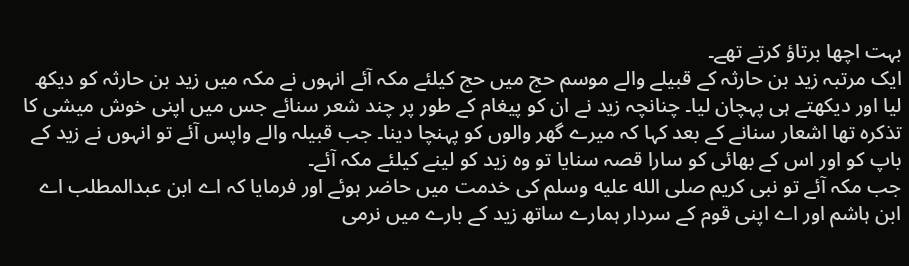بہت اچھا برتاؤ کرتے تھے۔
ایک مرتبہ زید بن حارثہ کے قبیلے والے موسم حج میں حج کیلئے مکہ آئے انہوں نے مکہ میں زید بن حارثہ کو دیکھ لیا اور دیکھتے ہی پہچان لیا۔ چنانچہ زید نے ان کو پیغام کے طور پر چند شعر سنائے جس میں اپنی خوش میشی کا تذکرہ تھا اشعار سنانے کے بعد کہا کہ میرے گھر والوں کو پہنچا دینا۔ جب قبیلہ والے واپس آئے تو انہوں نے زید کے باپ کو اور اس کے بھائی کو سارا قصہ سنایا تو وہ زید کو لینے کیلئے مکہ آئے۔
جب مکہ آئے تو نبی کریم صلى الله عليه وسلم کی خدمت میں حاضر ہوئے اور فرمایا کہ اے ابن عبدالمطلب اے ابن ہاشم اور اے اپنی قوم کے سردار ہمارے ساتھ زید کے بارے میں نرمی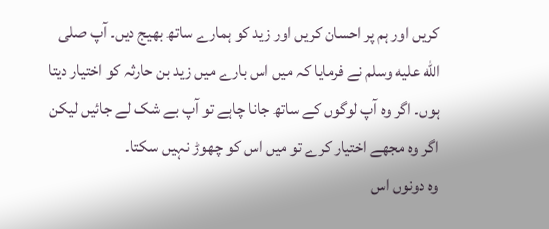کریں اور ہم پر احسان کریں اور زید کو ہمارے ساتھ بھیج دیں۔ آپ صلى الله عليه وسلم نے فرمایا کہ میں اس بارے میں زید بن حارثہ کو اختیار دیتا ہوں۔ اگر وہ آپ لوگوں کے ساتھ جانا چاہے تو آپ بے شک لے جائیں لیکن اگر وہ مجھے اختیار کرے تو میں اس کو چھوڑ نہیں سکتا۔
وہ دونوں اس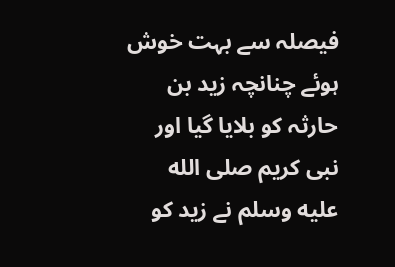فیصلہ سے بہت خوش ہوئے چنانچہ زید بن حارثہ کو بلایا گیا اور نبی کریم صلى الله عليه وسلم نے زید کو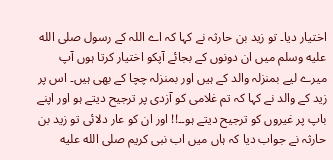اختیار دیا۔ تو زید بن حارثہ نے کہا کہ اے اللہ کے رسول صلى الله عليه وسلم میں ان دونوں کے بجائے آپکو اختیار کرتا ہوں آپ میرے لیے بمنزلہ والد کے ہیں اور بمنزلہ چچا کے بھی ہیں۔ اس پر زید کے والد نے کہا کہ تم غلامی کو آزدی پر ترجیح دیتے ہو اور اپنے باپ پر غیروں کو ترجیح دیتے ہو۔۔!! اور ان کو عار دلائی تو زید بن حارثہ نے جواب دیا کہ ہاں میں اب نبی کریم صلى الله عليه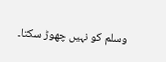وسلم کو نہیں چھوڑ سکتا۔